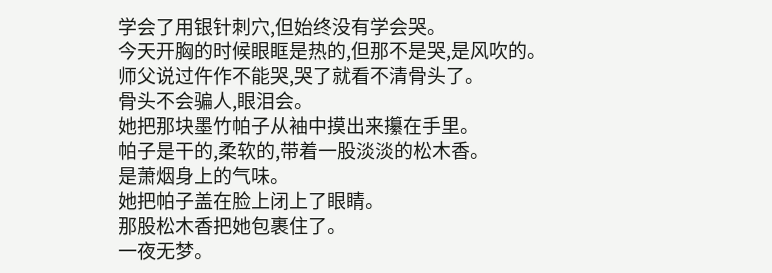学会了用银针刺穴,但始终没有学会哭。
今天开胸的时候眼眶是热的,但那不是哭,是风吹的。
师父说过仵作不能哭,哭了就看不清骨头了。
骨头不会骗人,眼泪会。
她把那块墨竹帕子从袖中摸出来攥在手里。
帕子是干的,柔软的,带着一股淡淡的松木香。
是萧烟身上的气味。
她把帕子盖在脸上闭上了眼睛。
那股松木香把她包裹住了。
一夜无梦。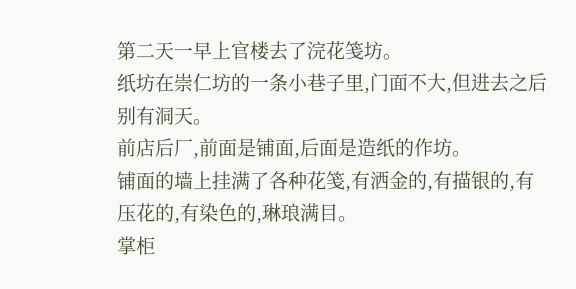第二天一早上官楼去了浣花笺坊。
纸坊在崇仁坊的一条小巷子里,门面不大,但进去之后别有洞天。
前店后厂,前面是铺面,后面是造纸的作坊。
铺面的墙上挂满了各种花笺,有洒金的,有描银的,有压花的,有染色的,琳琅满目。
掌柜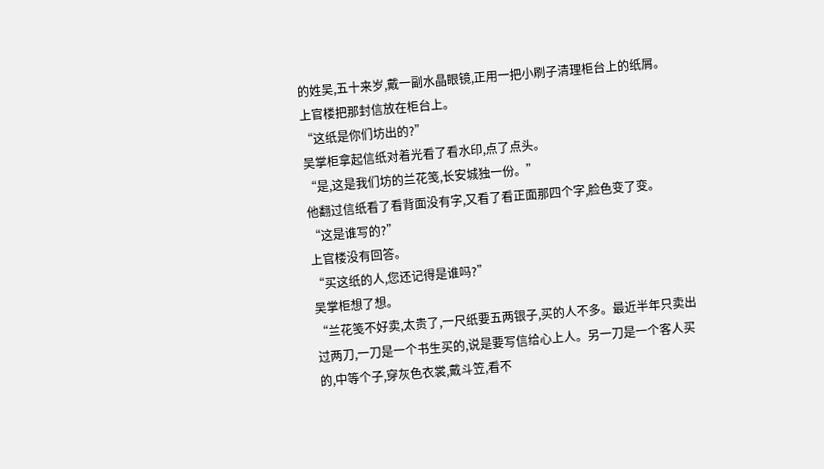的姓吴,五十来岁,戴一副水晶眼镜,正用一把小刷子清理柜台上的纸屑。
上官楼把那封信放在柜台上。
“这纸是你们坊出的?”
吴掌柜拿起信纸对着光看了看水印,点了点头。
“是,这是我们坊的兰花笺,长安城独一份。”
他翻过信纸看了看背面没有字,又看了看正面那四个字,脸色变了变。
“这是谁写的?”
上官楼没有回答。
“买这纸的人,您还记得是谁吗?”
吴掌柜想了想。
“兰花笺不好卖,太贵了,一尺纸要五两银子,买的人不多。最近半年只卖出过两刀,一刀是一个书生买的,说是要写信给心上人。另一刀是一个客人买的,中等个子,穿灰色衣裳,戴斗笠,看不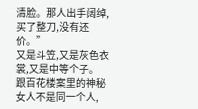清脸。那人出手阔绰,买了整刀,没有还价。”
又是斗笠,又是灰色衣裳,又是中等个子。
跟百花楼案里的神秘女人不是同一个人,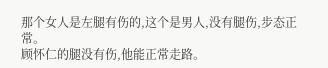那个女人是左腿有伤的,这个是男人,没有腿伤,步态正常。
顾怀仁的腿没有伤,他能正常走路。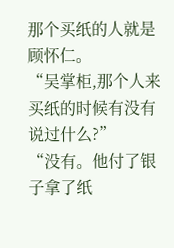那个买纸的人就是顾怀仁。
“吴掌柜,那个人来买纸的时候有没有说过什么?”
“没有。他付了银子拿了纸